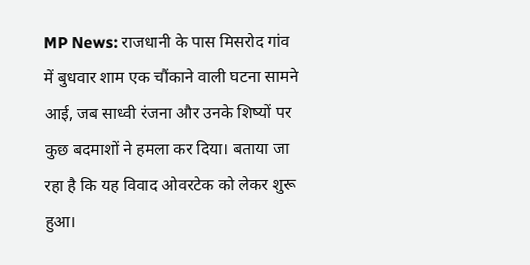MP News: राजधानी के पास मिसरोद गांव में बुधवार शाम एक चौंकाने वाली घटना सामने आई, जब साध्वी रंजना और उनके शिष्यों पर कुछ बदमाशों ने हमला कर दिया। बताया जा रहा है कि यह विवाद ओवरटेक को लेकर शुरू हुआ।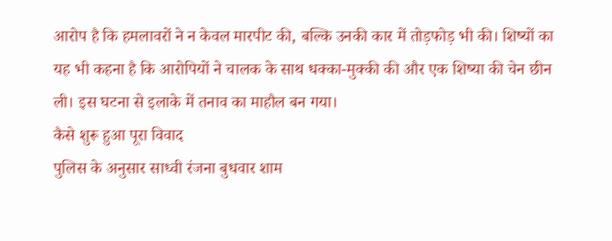आरोप है कि हमलावरों ने न केवल मारपीट की, बल्कि उनकी कार में तोड़फोड़ भी की। शिष्यों का यह भी कहना है कि आरोपियों ने चालक के साथ धक्का-मुक्की की और एक शिष्या की चेन छीन ली। इस घटना से इलाके में तनाव का माहौल बन गया।
कैसे शुरू हुआ पूरा विवाद
पुलिस के अनुसार साध्वी रंजना बुधवार शाम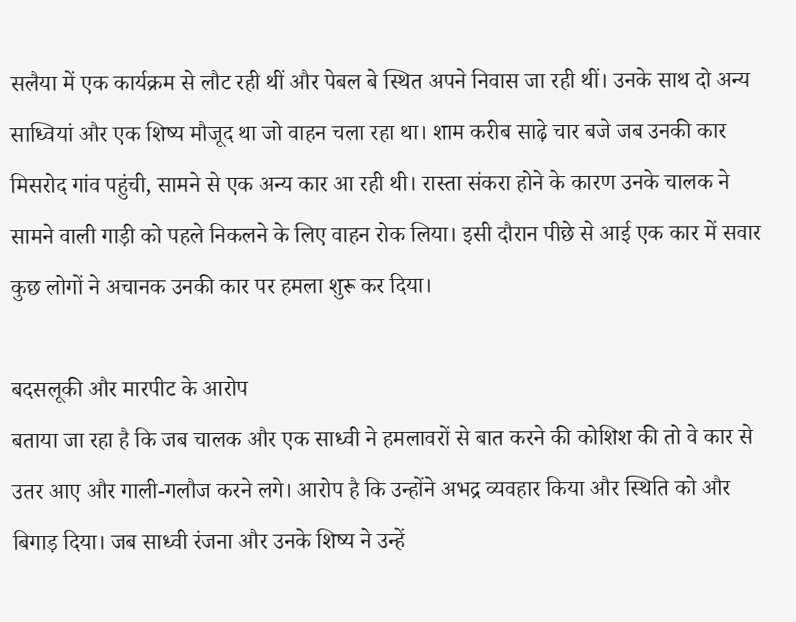सलैया में एक कार्यक्रम से लौट रही थीं और पेबल बे स्थित अपने निवास जा रही थीं। उनके साथ दो अन्य साध्वियां और एक शिष्य मौजूद था जो वाहन चला रहा था। शाम करीब साढ़े चार बजे जब उनकी कार मिसरोद गांव पहुंची, सामने से एक अन्य कार आ रही थी। रास्ता संकरा होने के कारण उनके चालक ने सामने वाली गाड़ी को पहले निकलने के लिए वाहन रोक लिया। इसी दौरान पीछे से आई एक कार में सवार कुछ लोगों ने अचानक उनकी कार पर हमला शुरू कर दिया।

बदसलूकी और मारपीट के आरोप
बताया जा रहा है कि जब चालक और एक साध्वी ने हमलावरों से बात करने की कोशिश की तो वे कार से उतर आए और गाली-गलौज करने लगे। आरोप है कि उन्होंने अभद्र व्यवहार किया और स्थिति को और बिगाड़ दिया। जब साध्वी रंजना और उनके शिष्य ने उन्हें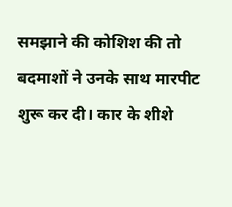समझाने की कोशिश की तो बदमाशों ने उनके साथ मारपीट शुरू कर दी। कार के शीशे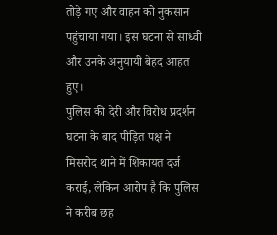तोड़े गए और वाहन को नुकसान पहुंचाया गया। इस घटना से साध्वी और उनके अनुयायी बेहद आहत हुए।
पुलिस की देरी और विरोध प्रदर्शन
घटना के बाद पीड़ित पक्ष ने मिसरोद थाने में शिकायत दर्ज कराई, लेकिन आरोप है कि पुलिस ने करीब छह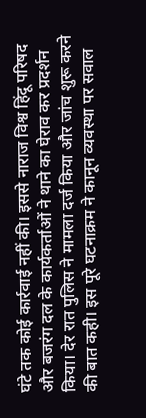घंटे तक कोई कार्रवाई नहीं की। इससे नाराज विश्व हिंदू परिषद और बजरंग दल के कार्यकर्ताओं ने थाने का घेराव कर प्रदर्शन किया। देर रात पुलिस ने मामला दर्ज किया और जांच शुरू करने की बात कही। इस पूरे घटनाक्रम ने कानून व्यवस्था पर सवाल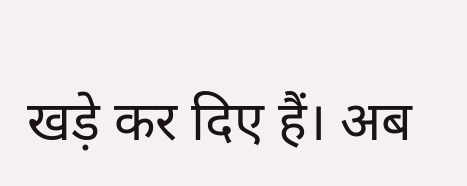खड़े कर दिए हैं। अब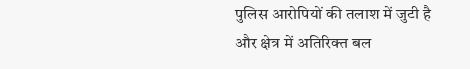पुलिस आरोपियों की तलाश में जुटी है और क्षेत्र में अतिरिक्त बल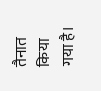तैनात किया गया है।